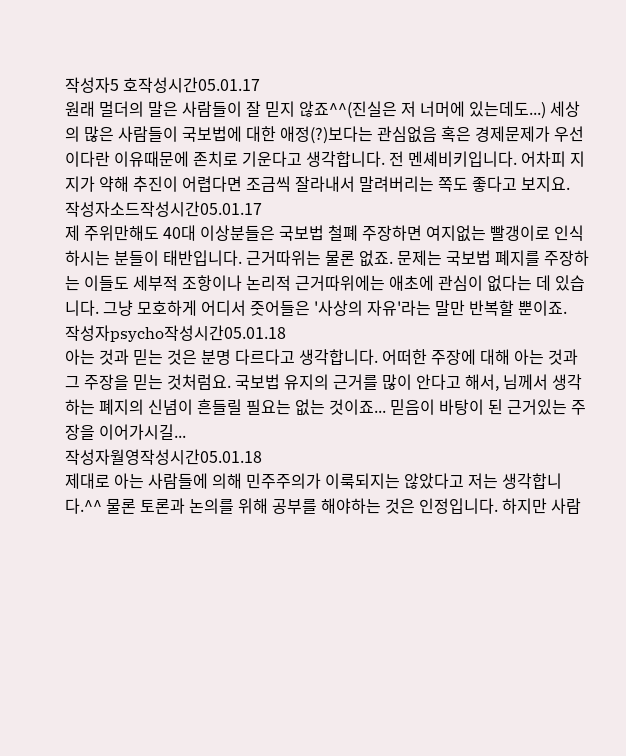작성자5 호작성시간05.01.17
원래 멀더의 말은 사람들이 잘 믿지 않죠^^(진실은 저 너머에 있는데도...) 세상의 많은 사람들이 국보법에 대한 애정(?)보다는 관심없음 혹은 경제문제가 우선이다란 이유때문에 존치로 기운다고 생각합니다. 전 멘셰비키입니다. 어차피 지지가 약해 추진이 어렵다면 조금씩 잘라내서 말려버리는 쪽도 좋다고 보지요.
작성자소드작성시간05.01.17
제 주위만해도 40대 이상분들은 국보법 철폐 주장하면 여지없는 빨갱이로 인식하시는 분들이 태반입니다. 근거따위는 물론 없죠. 문제는 국보법 폐지를 주장하는 이들도 세부적 조항이나 논리적 근거따위에는 애초에 관심이 없다는 데 있습니다. 그냥 모호하게 어디서 줏어들은 '사상의 자유'라는 말만 반복할 뿐이죠.
작성자psycho작성시간05.01.18
아는 것과 믿는 것은 분명 다르다고 생각합니다. 어떠한 주장에 대해 아는 것과 그 주장을 믿는 것처럼요. 국보법 유지의 근거를 많이 안다고 해서, 님께서 생각하는 폐지의 신념이 흔들릴 필요는 없는 것이죠... 믿음이 바탕이 된 근거있는 주장을 이어가시길...
작성자월영작성시간05.01.18
제대로 아는 사람들에 의해 민주주의가 이룩되지는 않았다고 저는 생각합니다.^^ 물론 토론과 논의를 위해 공부를 해야하는 것은 인정입니다. 하지만 사람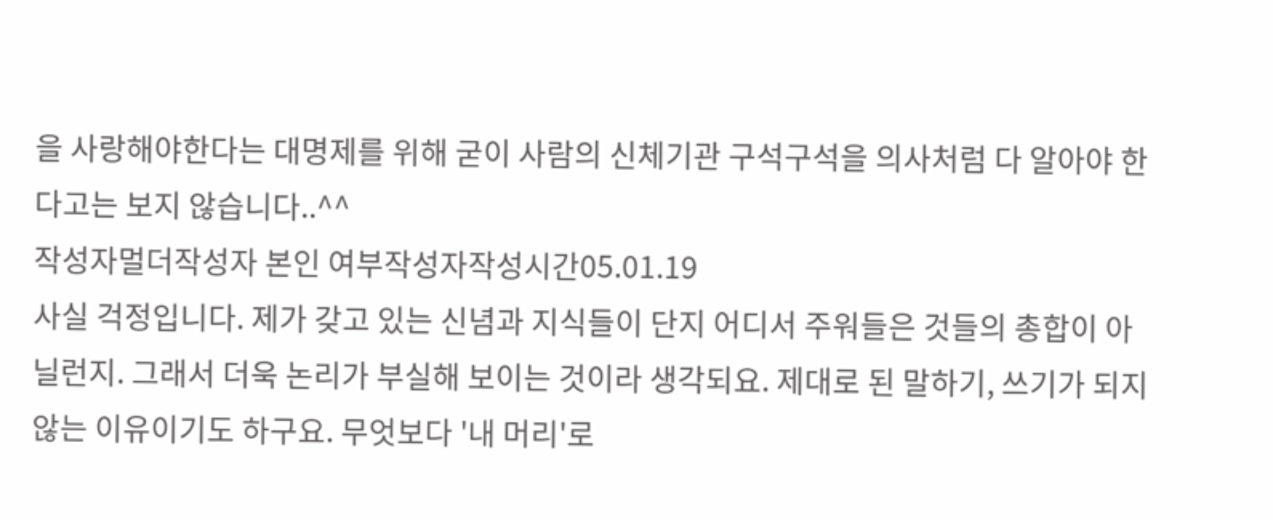을 사랑해야한다는 대명제를 위해 굳이 사람의 신체기관 구석구석을 의사처럼 다 알아야 한다고는 보지 않습니다..^^
작성자멀더작성자 본인 여부작성자작성시간05.01.19
사실 걱정입니다. 제가 갖고 있는 신념과 지식들이 단지 어디서 주워들은 것들의 총합이 아닐런지. 그래서 더욱 논리가 부실해 보이는 것이라 생각되요. 제대로 된 말하기, 쓰기가 되지 않는 이유이기도 하구요. 무엇보다 '내 머리'로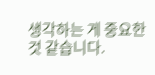생각하는 게 중요한 것 같습니다.